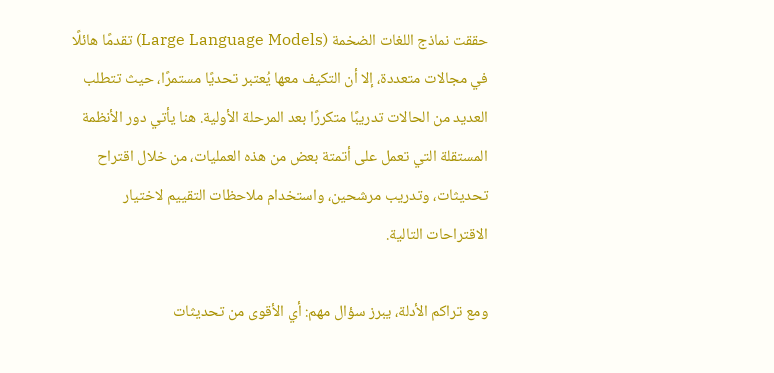حققت نماذج اللغات الضخمة (Large Language Models) تقدمًا هائلًا في مجالات متعددة، إلا أن التكيف معها يُعتبر تحديًا مستمرًا، حيث تتطلب العديد من الحالات تدريبًا متكررًا بعد المرحلة الأولية. هنا يأتي دور الأنظمة المستقلة التي تعمل على أتمتة بعض من هذه العمليات، من خلال اقتراح تحديثات، وتدريب مرشحين، واستخدام ملاحظات التقييم لاختيار الاقتراحات التالية.

ومع تراكم الأدلة، يبرز سؤال مهم: أي الأقوى من تحديثات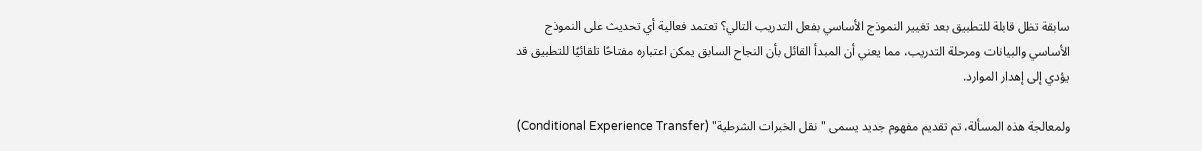سابقة تظل قابلة للتطبيق بعد تغيير النموذج الأساسي بفعل التدريب التالي؟ تعتمد فعالية أي تحديث على النموذج الأساسي والبيانات ومرحلة التدريب، مما يعني أن المبدأ القائل بأن النجاح السابق يمكن اعتباره مفتاحًا تلقائيًا للتطبيق قد يؤدي إلى إهدار الموارد.

ولمعالجة هذه المسألة، تم تقديم مفهوم جديد يسمى "نقل الخبرات الشرطية" (Conditional Experience Transfer)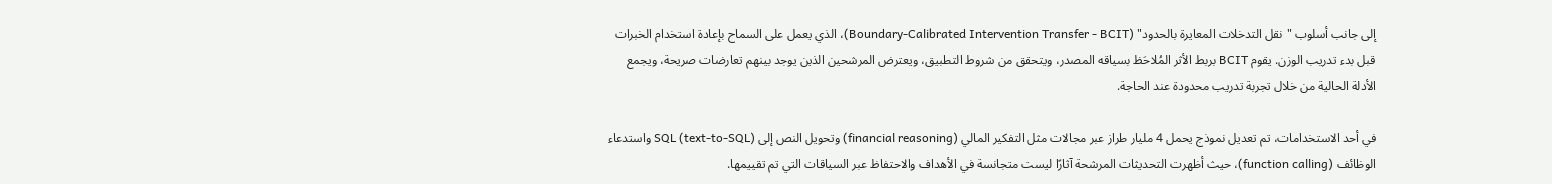إلى جانب أسلوب "نقل التدخلات المعايرة بالحدود" (Boundary-Calibrated Intervention Transfer - BCIT)، الذي يعمل على السماح بإعادة استخدام الخبرات قبل بدء تدريب الوزن. يقوم BCIT بربط الأثر المُلاحَظ بسياقه المصدر، ويتحقق من شروط التطبيق، ويعترض المرشحين الذين يوجد بينهم تعارضات صريحة، ويجمع الأدلة الحالية من خلال تجربة تدريب محدودة عند الحاجة.

في أحد الاستخدامات، تم تعديل نموذج يحمل 4 مليار طراز عبر مجالات مثل التفكير المالي (financial reasoning) وتحويل النص إلى SQL (text-to-SQL) واستدعاء الوظائف (function calling)، حيث أظهرت التحديثات المرشحة آثارًا ليست متجانسة في الأهداف والاحتفاظ عبر السياقات التي تم تقييمها.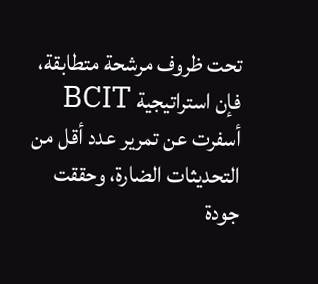تحت ظروف مرشحة متطابقة، فإن استراتيجية BCIT أسفرت عن تمرير عدد أقل من التحديثات الضارة، وحققت جودة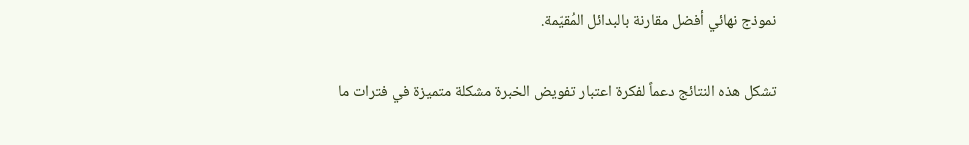نموذج نهائي أفضل مقارنة بالبدائل المُقيّمة.

تشكل هذه النتائج دعماً لفكرة اعتبار تفويض الخبرة مشكلة متميزة في فترات ما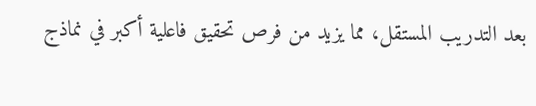بعد التدريب المستقل، مما يزيد من فرص تحقيق فاعلية أكبر في نماذج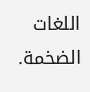اللغات الضخمة.